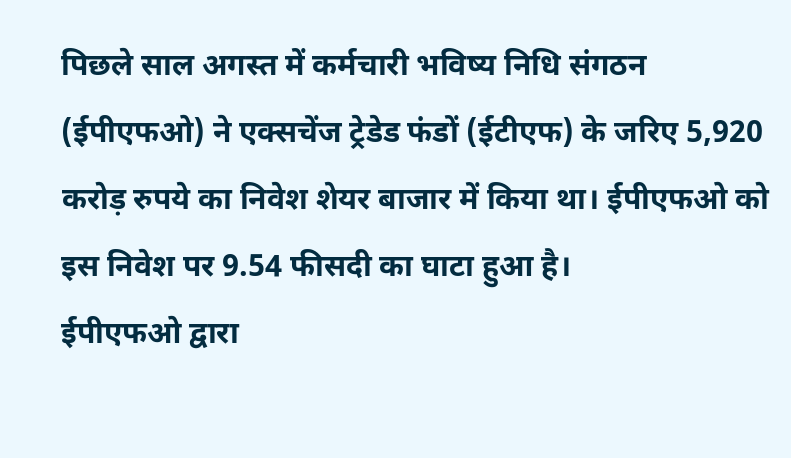पिछले साल अगस्त में कर्मचारी भविष्य निधि संगठन (ईपीएफओ) ने एक्सचेंज ट्रेडेड फंडों (ईटीएफ) के जरिए 5,920 करोड़ रुपये का निवेश शेयर बाजार में किया था। ईपीएफओ को इस निवेश पर 9.54 फीसदी का घाटा हुआ है।
ईपीएफओ द्वारा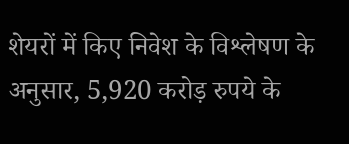शेयरों में किए निवेश के विश्लेषण के अनुसार, 5,920 करोड़ रुपये के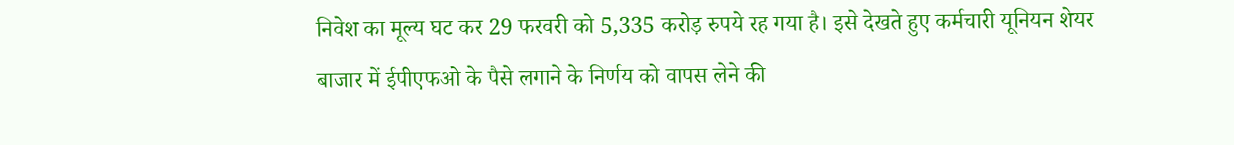निवेश का मूल्य घट कर 29 फरवरी को 5,335 करोड़ रुपये रह गया है। इसे देखते हुए कर्मचारी यूनियन शेयर बाजार में ईपीएफओ के पैसे लगाने के निर्णय को वापस लेने की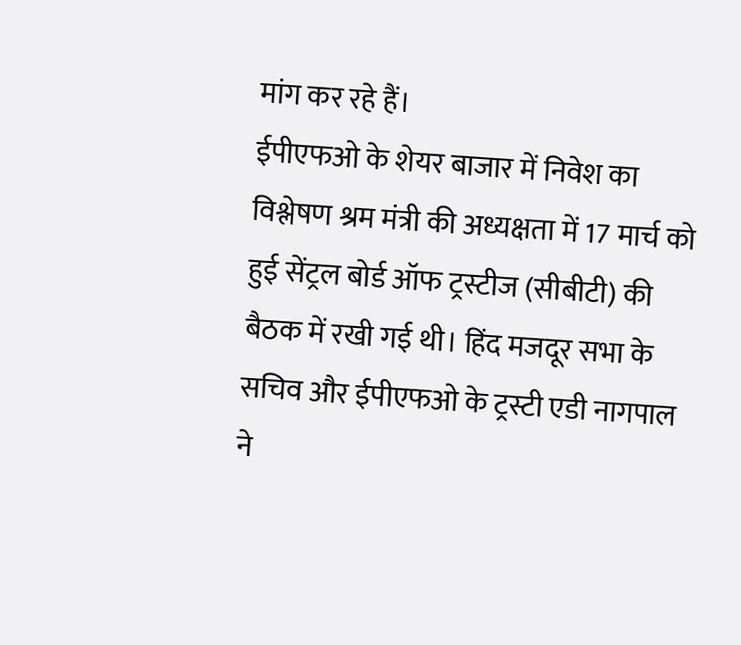मांग कर रहे हैं।
ईपीएफओ के शेयर बाजार में निवेश का विश्लेषण श्रम मंत्री की अध्यक्षता में 17 मार्च को हुई सेंट्रल बोर्ड ऑफ ट्रस्टीज (सीबीटी) की बैठक में रखी गई थी। हिंद मजदूर सभा के सचिव और ईपीएफओ के ट्रस्टी एडी नागपाल ने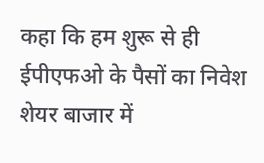कहा कि हम शुरू से ही ईपीएफओ के पैसों का निवेश शेयर बाजार में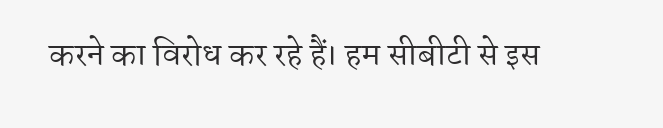करने का विरोध कर रहे हैं। हम सीबीटी से इस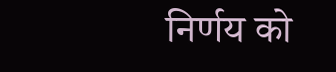निर्णय को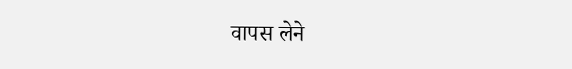वापस लेने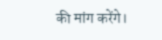की मांग करेंगे।